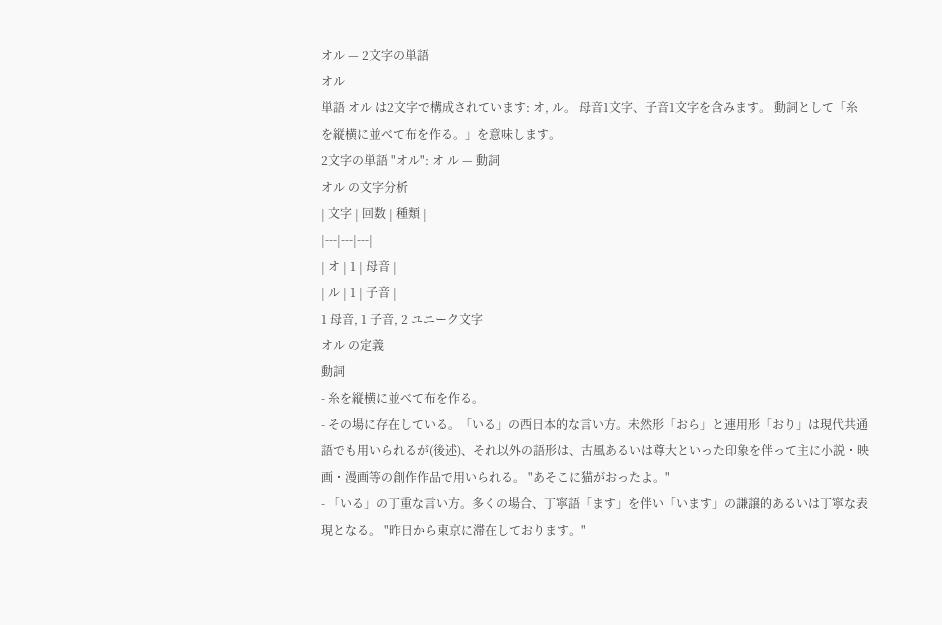オル — 2文字の単語
オル
単語 オル は2文字で構成されています: オ, ル。 母音1文字、子音1文字を含みます。 動詞として「糸を縦横に並べて布を作る。」を意味します。
2文字の単語 "オル": オ ル — 動詞
オル の文字分析
| 文字 | 回数 | 種類 |
|---|---|---|
| オ | 1 | 母音 |
| ル | 1 | 子音 |
1 母音, 1 子音, 2 ユニーク文字
オル の定義
動詞
- 糸を縦横に並べて布を作る。
- その場に存在している。「いる」の西日本的な言い方。未然形「おら」と連用形「おり」は現代共通語でも用いられるが(後述)、それ以外の語形は、古風あるいは尊大といった印象を伴って主に小説・映画・漫画等の創作作品で用いられる。 "あそこに猫がおったよ。"
- 「いる」の丁重な言い方。多くの場合、丁寧語「ます」を伴い「います」の謙譲的あるいは丁寧な表現となる。 "昨日から東京に滞在しております。"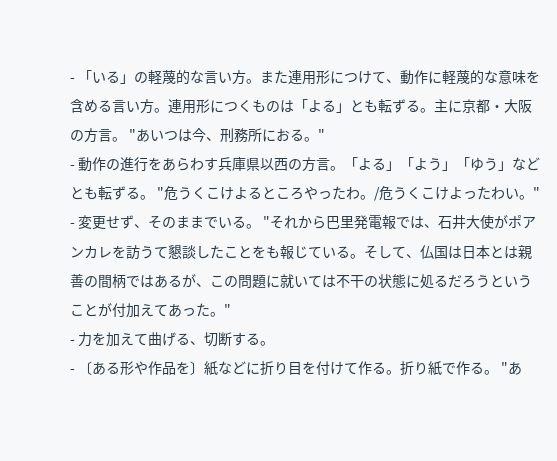- 「いる」の軽蔑的な言い方。また連用形につけて、動作に軽蔑的な意味を含める言い方。連用形につくものは「よる」とも転ずる。主に京都・大阪の方言。 "あいつは今、刑務所におる。"
- 動作の進行をあらわす兵庫県以西の方言。「よる」「よう」「ゆう」などとも転ずる。 "危うくこけよるところやったわ。/危うくこけよったわい。"
- 変更せず、そのままでいる。 "それから巴里発電報では、石井大使がポアンカレを訪うて懇談したことをも報じている。そして、仏国は日本とは親善の間柄ではあるが、この問題に就いては不干の状態に処るだろうということが付加えてあった。"
- 力を加えて曲げる、切断する。
- 〔ある形や作品を〕紙などに折り目を付けて作る。折り紙で作る。 "あ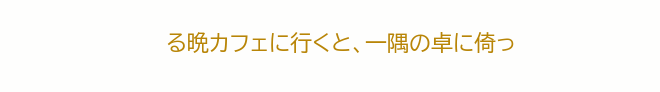る晩カフェに行くと、一隅の卓に倚っ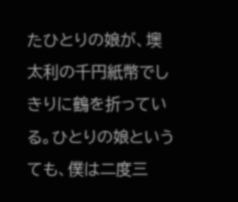たひとりの娘が、墺太利の千円紙幣でしきりに鶴を折っている。ひとりの娘というても、僕は二度三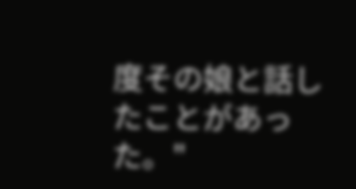度その娘と話したことがあった。"